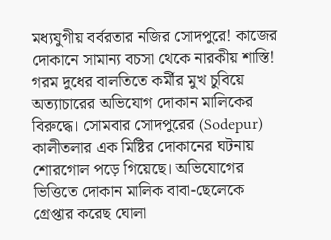মধ্যযুগীয় বর্বরতার নজির সোদপুরে! কাজের দোকানে সামান্য বচসা থেকে নারকীয় শাস্তি! গরম দুধের বালতিতে কর্মীর মুখ চুবিয়ে অত্যাচারের অভিযোগ দোকান মালিকের বিরুদ্ধে। সোমবার সোদপুরের (Sodepur) কালীতলার এক মিষ্টির দোকানের ঘটনায় শোরগোল পড়ে গিয়েছে। অভিযোগের ভিত্তিতে দোকান মালিক বাবা-ছেলেকে গ্রেপ্তার করেছ ঘোলা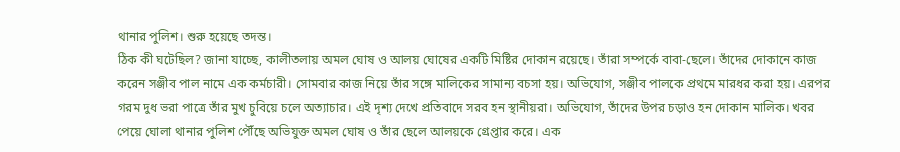থানার পুলিশ। শুরু হয়েছে তদন্ত।
ঠিক কী ঘটেছিল? জানা যাচ্ছে, কালীতলায় অমল ঘোষ ও আলয় ঘোষের একটি মিষ্টির দোকান রয়েছে। তাঁরা সম্পর্কে বাবা-ছেলে। তাঁদের দোকানে কাজ করেন সঞ্জীব পাল নামে এক কর্মচারী। সোমবার কাজ নিয়ে তাঁর সঙ্গে মালিকের সামান্য বচসা হয়। অভিযোগ, সঞ্জীব পালকে প্রথমে মারধর করা হয়। এরপর গরম দুধ ভরা পাত্রে তাঁর মুখ চুবিয়ে চলে অত্যাচার। এই দৃশ্য দেখে প্রতিবাদে সরব হন স্থানীয়রা। অভিযোগ, তাঁদের উপর চড়াও হন দোকান মালিক। খবর পেয়ে ঘোলা থানার পুলিশ পৌঁছে অভিযুক্ত অমল ঘোষ ও তাঁর ছেলে আলয়কে গ্রেপ্তার করে। এক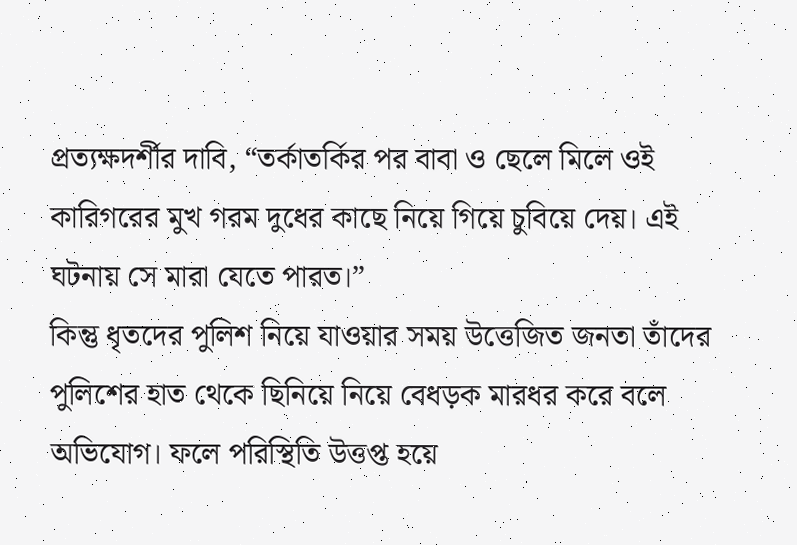প্রত্যক্ষদর্শীর দাবি, “তর্কাতর্কির পর বাবা ও ছেলে মিলে ওই কারিগরের মুখ গরম দুধের কাছে নিয়ে গিয়ে চুবিয়ে দেয়। এই ঘটনায় সে মারা যেতে পারত।”
কিন্তু ধৃতদের পুলিশ নিয়ে যাওয়ার সময় উত্তেজিত জনতা তাঁদের পুলিশের হাত থেকে ছিনিয়ে নিয়ে বেধড়ক মারধর করে বলে অভিযোগ। ফলে পরিস্থিতি উত্তপ্ত হয়ে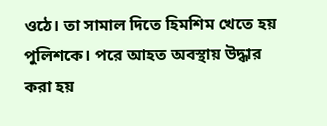ওঠে। তা সামাল দিতে হিমশিম খেতে হয় পুলিশকে। পরে আহত অবস্থায় উদ্ধার করা হয়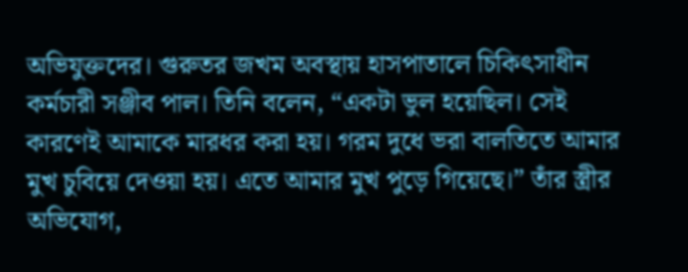অভিযুক্তদের। গুরুতর জখম অবস্থায় হাসপাতালে চিকিৎসাধীন কর্মচারী সঞ্জীব পাল। তিনি বলেন, “একটা ভুল হয়েছিল। সেই কারণেই আমাকে মারধর করা হয়। গরম দুধে ভরা বালতিতে আমার মুখ চুবিয়ে দেওয়া হয়। এতে আমার মুখ পুড়ে গিয়েছে।” তাঁর স্ত্রীর অভিযোগ,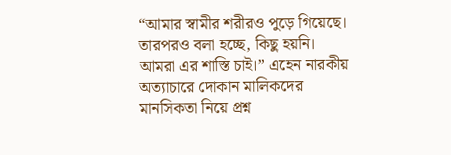“আমার স্বামীর শরীরও পুড়ে গিয়েছে। তারপরও বলা হচ্ছে, কিছু হয়নি। আমরা এর শাস্তি চাই।” এহেন নারকীয় অত্যাচারে দোকান মালিকদের মানসিকতা নিয়ে প্রশ্ন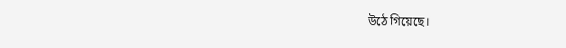উঠে গিয়েছে।